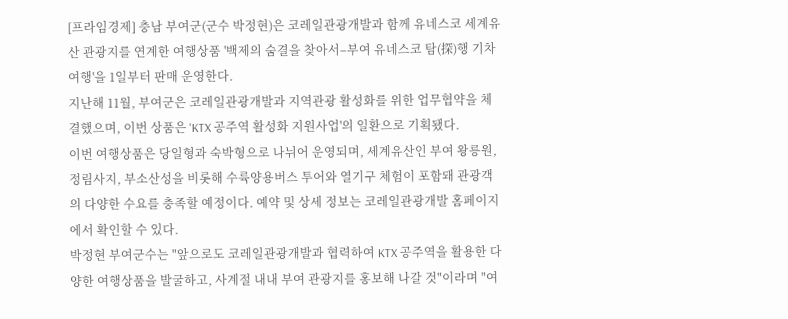[프라임경제] 충남 부여군(군수 박정현)은 코레일관광개발과 함께 유네스코 세계유산 관광지를 연계한 여행상품 '백제의 숨결을 찾아서–부여 유네스코 탐(探)행 기차여행'을 1일부터 판매 운영한다.
지난해 11월, 부여군은 코레일관광개발과 지역관광 활성화를 위한 업무협약을 체결했으며, 이번 상품은 'KTX 공주역 활성화 지원사업'의 일환으로 기획됐다.
이번 여행상품은 당일형과 숙박형으로 나뉘어 운영되며, 세계유산인 부여 왕릉원, 정림사지, 부소산성을 비롯해 수륙양용버스 투어와 열기구 체험이 포함돼 관광객의 다양한 수요를 충족할 예정이다. 예약 및 상세 정보는 코레일관광개발 홈페이지에서 확인할 수 있다.
박정현 부여군수는 "앞으로도 코레일관광개발과 협력하여 KTX 공주역을 활용한 다양한 여행상품을 발굴하고, 사계절 내내 부여 관광지를 홍보해 나갈 것"이라며 "여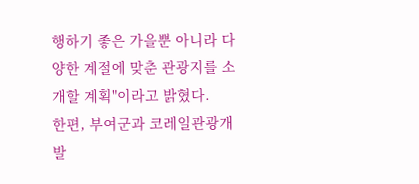행하기 좋은 가을뿐 아니라 다양한 계절에 맞춘 관광지를 소개할 계획"이라고 밝혔다.
한편, 부여군과 코레일관광개발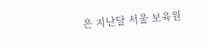은 지난달 서울 보육원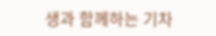생과 함께하는 기차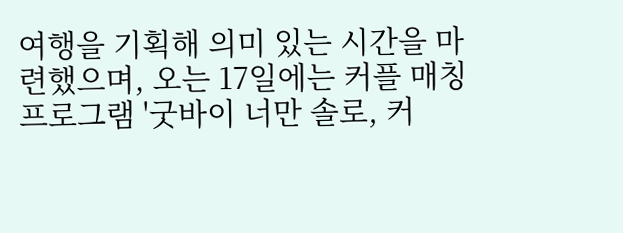여행을 기획해 의미 있는 시간을 마련했으며, 오는 17일에는 커플 매칭 프로그램 '굿바이 너만 솔로, 커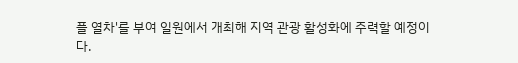플 열차'를 부여 일원에서 개최해 지역 관광 활성화에 주력할 예정이다.